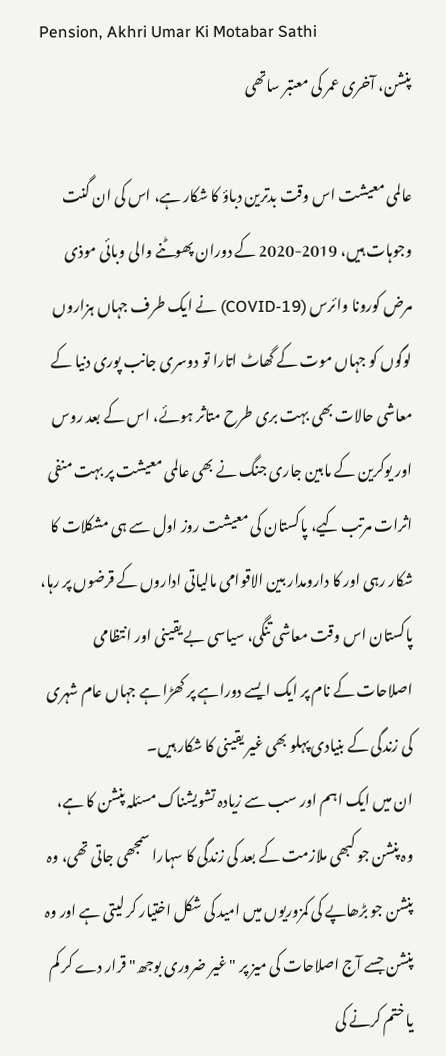Pension, Akhri Umar Ki Motabar Sathi
پنشن، آخری عمر کی معتبر ساتھی

عالمی معیشت اس وقت بدترین دباؤ کا شکار ہے، اس کی ان گنت وجوہات ہیں، 2019-2020 کے دوران پھوٹنے والی وبائی موذی مرض کورونا وائرس (COVID-19) نے ایک طرف جہاں ہزاروں لوگوں کو جہاں موت کے گھاٹ اتارا تو دوسری جانب پوری دنیا کے معاشی حالات بھی بہت بری طرح متاثر ہوئے، اس کے بعد روس اور یوکرین کے مابین جاری جنگ نے بھی عالمی معیشت پر بہت منفی اثرات مرتب کیے، پاکستان کی معیشت روز اول سے ہی مشکلات کا شکار رہی اور کا دارومدار بین الاقوامی مالیاتی اداروں کے قرضوں پر رہا، پاکستان اس وقت معاشی تنگی، سیاسی بے یقینی اور انتظامی اصلاحات کے نام پر ایک ایسے دوراہے پر کھڑا ہے جہاں عام شہری کی زندگی کے بنیادی پہلو بھی غیر یقینی کا شکار ہیں۔
ان میں ایک اہم اور سب سے زیادہ تشویشناک مسئلہ پنشن کا ہے، وہ پنشن جو کبھی ملازمت کے بعد کی زندگی کا سہارا سمجھی جاتی تھی، وہ پنشن جو بڑھاپے کی کمزوریوں میں امید کی شکل اختیار کر لیتی ہے اور وہ پنشن جسے آج اصلاحات کی میز پر "غیر ضروری بوجھ" قرار دے کر کم یا ختم کرنے کی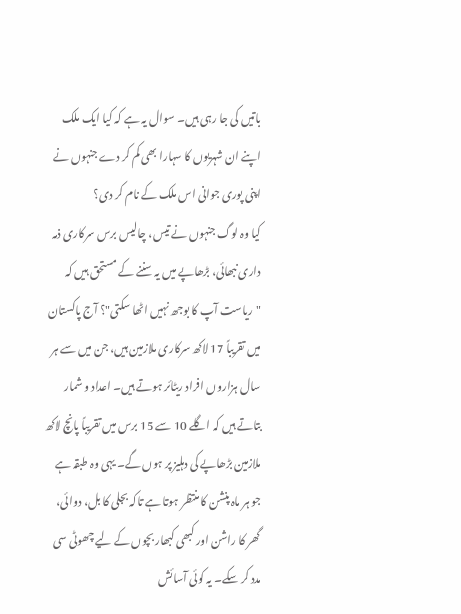باتیں کی جا رہی ہیں۔ سوال یہ ہے کہ کیا ایک ملک اپنے ان شہریوں کا سہارا بھی کم کر دے جنہوں نے اپنی پوری جوانی اس ملک کے نام کر دی؟
کیا وہ لوگ جنہوں نے تیس، چالیس برس سرکاری ذمہ داری نبھائی، بڑھاپے میں یہ سننے کے مستحق ہیں کہ "ریاست آپ کا بوجھ نہیں اٹھا سکتی"؟ آج پاکستان میں تقریباً 17 لاکھ سرکاری ملازمین ہیں، جن میں سے ہر سال ہزاروں افراد ریٹائر ہوتے ہیں۔ اعداد و شمار بتاتے ہیں کہ اگلے 10 سے 15 برس میں تقریباً پانچ لاکھ ملازمین بڑھاپے کی دہلیز پر ہوں گے۔ یہی وہ طبقہ ہے جو ہر ماہ پنشن کا منتظر ہوتا ہے تاکہ بجلی کا بل، دوائی، گھر کا راشن اور کبھی کبھار بچوں کے لیے چھوٹی سی مدد کر سکے۔ یہ کوئی آسائش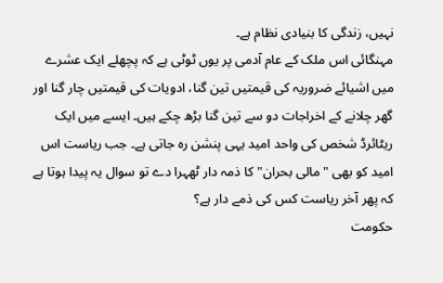نہیں، زندگی کا بنیادی نظام ہے۔
مہنگائی اس ملک کے عام آدمی پر یوں ٹوٹی ہے کہ پچھلے ایک عشرے میں اشیائے ضروریہ کی قیمتیں تین گنا، ادویات کی قیمتیں چار گنا اور گھر چلانے کے اخراجات دو سے تین گنا بڑھ چکے ہیں۔ ایسے میں ایک ریٹائرڈ شخص کی واحد امید یہی پنشن رہ جاتی ہے۔ جب ریاست اس امید کو بھی "مالی بحران" کا ذمہ دار ٹھہرا دے تو سوال یہ پیدا ہوتا ہے کہ پھر آخر ریاست کس کی ذمے دار ہے؟
حکومت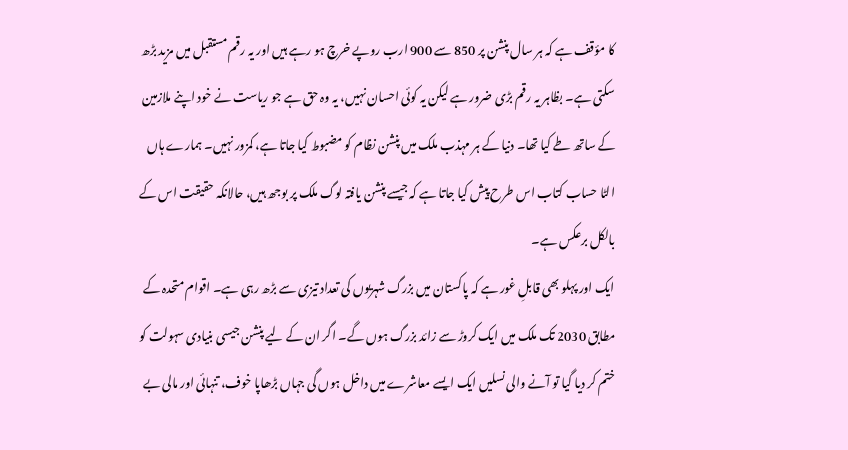کا مؤقف ہے کہ ہر سال پنشن پر 850 سے 900 ارب روپے خرچ ہو رہے ہیں اور یہ رقم مستقبل میں مزید بڑھ سکتی ہے۔ بظاہر یہ رقم بڑی ضرور ہے لیکن یہ کوئی احسان نہیں، یہ وہ حق ہے جو ریاست نے خود اپنے ملازمین کے ساتھ طے کیا تھا۔ دنیا کے ہر مہذب ملک میں پنشن نظام کو مضبوط کیا جاتا ہے، کمزور نہیں۔ ہمارے ہاں الٹا حساب کتاب اس طرح پیش کیا جاتا ہے کہ جیسے پنشن یافتہ لوگ ملک پر بوجھ ہیں، حالانکہ حقیقت اس کے بالکل برعکس ہے۔
ایک اور پہلو بھی قابلِ غور ہے کہ پاکستان میں بزرگ شہریوں کی تعداد تیزی سے بڑھ رہی ہے۔ اقوام متحدہ کے مطابق 2030 تک ملک میں ایک کروڑ سے زائد بزرگ ہوں گے۔ اگر ان کے لیے پنشن جیسی بنیادی سہولت کو ختم کر دیا گیا تو آنے والی نسلیں ایک ایسے معاشرے میں داخل ہوں گی جہاں بڑھاپا خوف، تنہائی اور مالی بے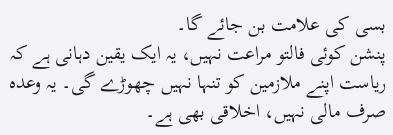بسی کی علامت بن جائے گا۔
پنشن کوئی فالتو مراعت نہیں، یہ ایک یقین دہانی ہے کہ ریاست اپنے ملازمین کو تنہا نہیں چھوڑے گی۔ یہ وعدہ صرف مالی نہیں، اخلاقی بھی ہے۔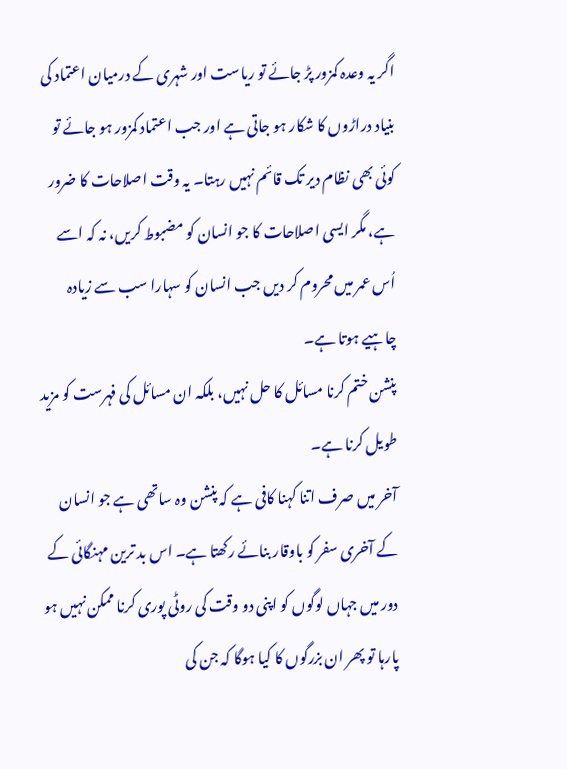اگر یہ وعدہ کمزور پڑ جائے تو ریاست اور شہری کے درمیان اعتماد کی بنیاد دراڑوں کا شکار ہو جاتی ہے اور جب اعتماد کمزور ہو جائے تو کوئی بھی نظام دیر تک قائم نہیں رہتا۔ یہ وقت اصلاحات کا ضرور ہے، مگر ایسی اصلاحات کا جو انسان کو مضبوط کریں، نہ کہ اسے اُس عمر میں محروم کر دیں جب انسان کو سہارا سب سے زیادہ چاہیے ہوتا ہے۔
پنشن ختم کرنا مسائل کا حل نہیں، بلکہ ان مسائل کی فہرست کو مزید طویل کرنا ہے۔
آخر میں صرف اتنا کہنا کافی ہے کہ پنشن وہ ساتھی ہے جو انسان کے آخری سفر کو باوقار بنائے رکھتا ہے۔ اس بد ترین مہنگائی کے دور میں جہاں لوگوں کو اپنی دو وقت کی روٹی پوری کرنا ممکن نہیں ہو پارہا تو پھر ان بزرگوں کا کیا ہوگا کہ جن کی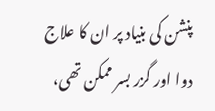پنشن کی بنیاد پر ان کا علاج دوا اور گزر بسر ممکن تھی،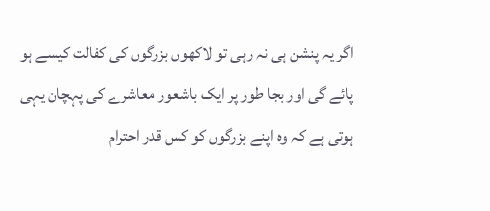اگر یہ پنشن ہی نہ رہی تو لاکھوں بزرگوں کی کفالت کیسے ہو پائے گی اور بجا طور پر ایک باشعور معاشرے کی پہچان یہی ہوتی ہے کہ وہ اپنے بزرگوں کو کس قدر احترام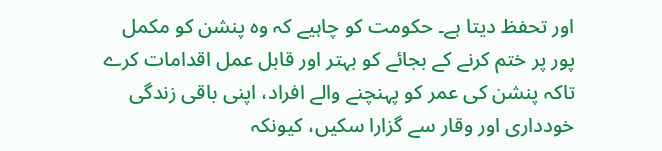اور تحفظ دیتا ہے۔ حکومت کو چاہیے کہ وہ پنشن کو مکمل پور پر ختم کرنے کے بجائے کو بہتر اور قابل عمل اقدامات کرے تاکہ پنشن کی عمر کو پہنچنے والے افراد، اپنی باقی زندگی خودداری اور وقار سے گزارا سکیں، کیونکہ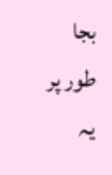بجا طور پر یہ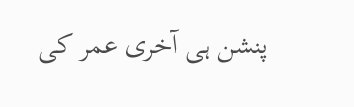پنشن ہی آخری عمر کی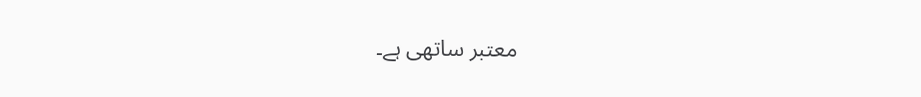معتبر ساتھی ہے۔